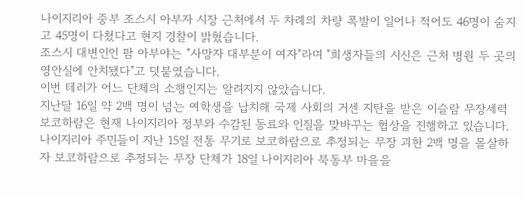나이지리아 중부 조스시 아부자 시장 근처에서 두 차례의 차량 폭발이 일어나 적어도 46명이 숨지고 45명이 다쳤다고 현지 경찰이 밝혔습니다.
조스시 대변인인 팜 아부야는 "사망자 대부분이 여자"라며 "희생자들의 시신은 근처 병원 두 곳의 영안실에 안치됐다"고 덧붙였습니다.
이번 테러가 어느 단체의 소행인지는 알려지지 않았습니다.
지난달 16일 약 2백 명이 넘는 여학생을 납치해 국제 사회의 거센 지탄을 받은 이슬람 무장세력 보코하람은 현재 나이지리아 정부와 수감된 동료와 인질을 맞바꾸는 협상을 진행하고 있습니다.
나이지리아 주민들이 지난 15일 전통 무기로 보코하람으로 추정되는 무장 괴한 2백 명을 몰살하자 보코하람으로 추정되는 무장 단체가 18일 나이지리아 북동부 마을을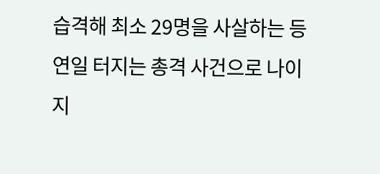습격해 최소 29명을 사살하는 등 연일 터지는 총격 사건으로 나이지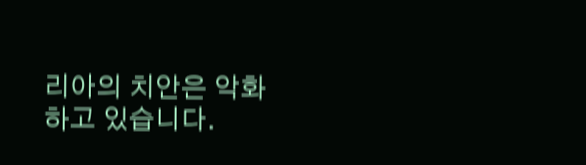리아의 치안은 악화하고 있습니다.